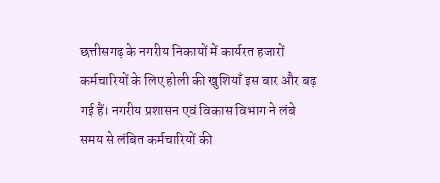छत्तीसगढ़ के नगरीय निकायों में कार्यरत हजारों कर्मचारियों के लिए होली की खुशियाँ इस बार और बढ़ गई हैं। नगरीय प्रशासन एवं विकास विभाग ने लंबे समय से लंबित कर्मचारियों की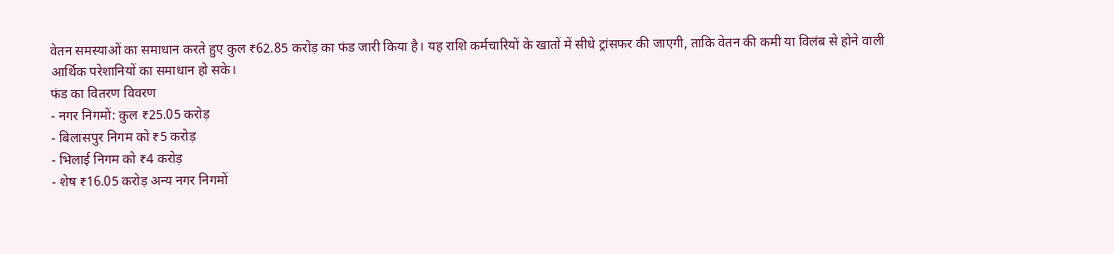वेतन समस्याओं का समाधान करते हुए कुल ₹62.85 करोड़ का फंड जारी किया है। यह राशि कर्मचारियों के खातों में सीधे ट्रांसफर की जाएगी, ताकि वेतन की कमी या विलंब से होने वाली आर्थिक परेशानियों का समाधान हो सके।
फंड का वितरण विवरण
- नगर निगमों: कुल ₹25.05 करोड़
- बिलासपुर निगम को ₹5 करोड़
- भिलाई निगम को ₹4 करोड़
- शेष ₹16.05 करोड़ अन्य नगर निगमों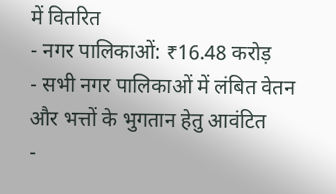में वितरित
- नगर पालिकाओं: ₹16.48 करोड़
- सभी नगर पालिकाओं में लंबित वेतन और भत्तों के भुगतान हेतु आवंटित
-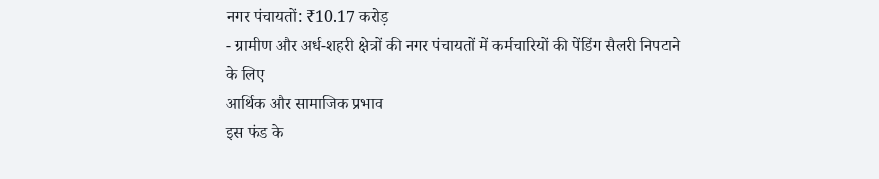नगर पंचायतों: ₹10.17 करोड़
- ग्रामीण और अर्ध-शहरी क्षेत्रों की नगर पंचायतों में कर्मचारियों की पेंडिंग सैलरी निपटाने के लिए
आर्थिक और सामाजिक प्रभाव
इस फंड के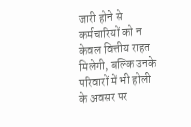जारी होने से कर्मचारियों को न केवल वित्तीय राहत मिलेगी, बल्कि उनके परिवारों में भी होली के अवसर पर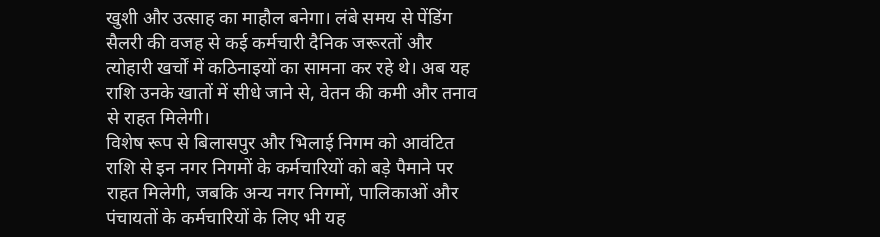खुशी और उत्साह का माहौल बनेगा। लंबे समय से पेंडिंग सैलरी की वजह से कई कर्मचारी दैनिक जरूरतों और त्योहारी खर्चों में कठिनाइयों का सामना कर रहे थे। अब यह राशि उनके खातों में सीधे जाने से, वेतन की कमी और तनाव से राहत मिलेगी।
विशेष रूप से बिलासपुर और भिलाई निगम को आवंटित राशि से इन नगर निगमों के कर्मचारियों को बड़े पैमाने पर राहत मिलेगी, जबकि अन्य नगर निगमों, पालिकाओं और पंचायतों के कर्मचारियों के लिए भी यह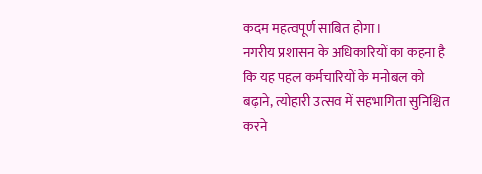कदम महत्वपूर्ण साबित होगा।
नगरीय प्रशासन के अधिकारियों का कहना है कि यह पहल कर्मचारियों के मनोबल को बढ़ाने, त्योहारी उत्सव में सहभागिता सुनिश्चित करने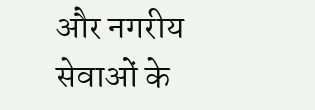और नगरीय सेवाओं के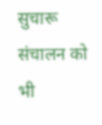सुचारू संचालन को भी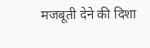मजबूती देने की दिशा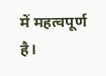में महत्वपूर्ण है।